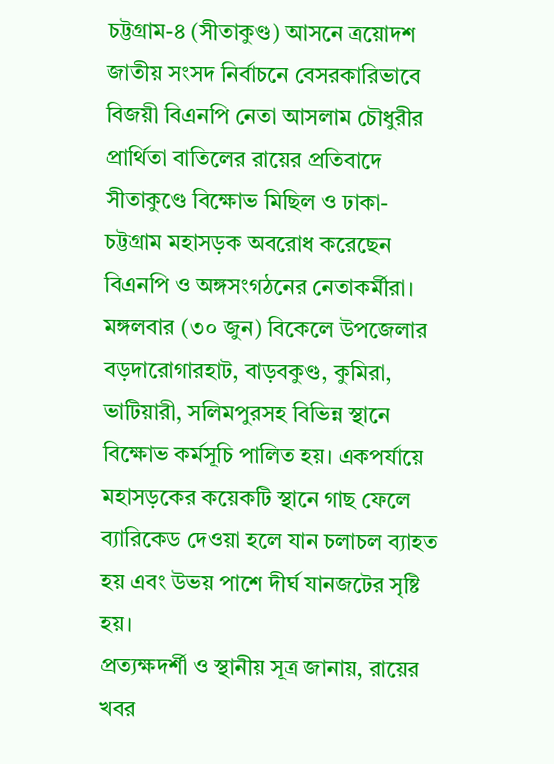চট্টগ্রাম-৪ (সীতাকুণ্ড) আসনে ত্রয়োদশ জাতীয় সংসদ নির্বাচনে বেসরকারিভাবে বিজয়ী বিএনপি নেতা আসলাম চৌধুরীর প্রার্থিতা বাতিলের রায়ের প্রতিবাদে সীতাকুণ্ডে বিক্ষোভ মিছিল ও ঢাকা-চট্টগ্রাম মহাসড়ক অবরোধ করেছেন বিএনপি ও অঙ্গসংগঠনের নেতাকর্মীরা।
মঙ্গলবার (৩০ জুন) বিকেলে উপজেলার বড়দারোগারহাট, বাড়বকুণ্ড, কুমিরা, ভাটিয়ারী, সলিমপুরসহ বিভিন্ন স্থানে বিক্ষোভ কর্মসূচি পালিত হয়। একপর্যায়ে মহাসড়কের কয়েকটি স্থানে গাছ ফেলে ব্যারিকেড দেওয়া হলে যান চলাচল ব্যাহত হয় এবং উভয় পাশে দীর্ঘ যানজটের সৃষ্টি হয়।
প্রত্যক্ষদর্শী ও স্থানীয় সূত্র জানায়, রায়ের খবর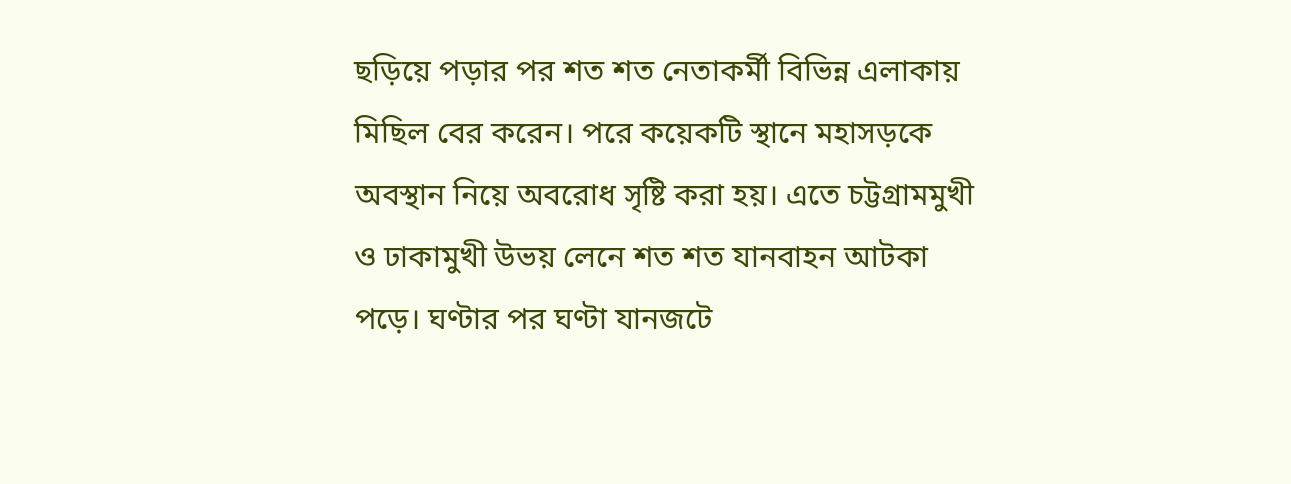ছড়িয়ে পড়ার পর শত শত নেতাকর্মী বিভিন্ন এলাকায় মিছিল বের করেন। পরে কয়েকটি স্থানে মহাসড়কে অবস্থান নিয়ে অবরোধ সৃষ্টি করা হয়। এতে চট্টগ্রামমুখী ও ঢাকামুখী উভয় লেনে শত শত যানবাহন আটকা পড়ে। ঘণ্টার পর ঘণ্টা যানজটে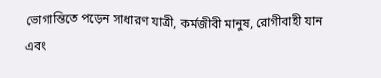ভোগান্তিতে পড়েন সাধারণ যাত্রী, কর্মজীবী মানুষ, রোগীবাহী যান এবং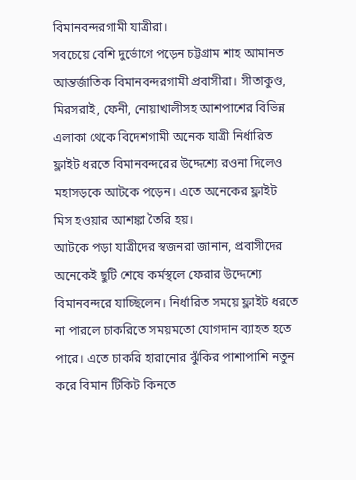বিমানবন্দরগামী যাত্রীরা।
সবচেয়ে বেশি দুর্ভোগে পড়েন চট্টগ্রাম শাহ আমানত আন্তর্জাতিক বিমানবন্দরগামী প্রবাসীরা। সীতাকুণ্ড, মিরসরাই, ফেনী, নোয়াখালীসহ আশপাশের বিভিন্ন এলাকা থেকে বিদেশগামী অনেক যাত্রী নির্ধারিত ফ্লাইট ধরতে বিমানবন্দরের উদ্দেশ্যে রওনা দিলেও মহাসড়কে আটকে পড়েন। এতে অনেকের ফ্লাইট মিস হওয়ার আশঙ্কা তৈরি হয়।
আটকে পড়া যাত্রীদের স্বজনরা জানান, প্রবাসীদের অনেকেই ছুটি শেষে কর্মস্থলে ফেরার উদ্দেশ্যে বিমানবন্দরে যাচ্ছিলেন। নির্ধারিত সময়ে ফ্লাইট ধরতে না পারলে চাকরিতে সময়মতো যোগদান ব্যাহত হতে পারে। এতে চাকরি হারানোর ঝুঁকির পাশাপাশি নতুন করে বিমান টিকিট কিনতে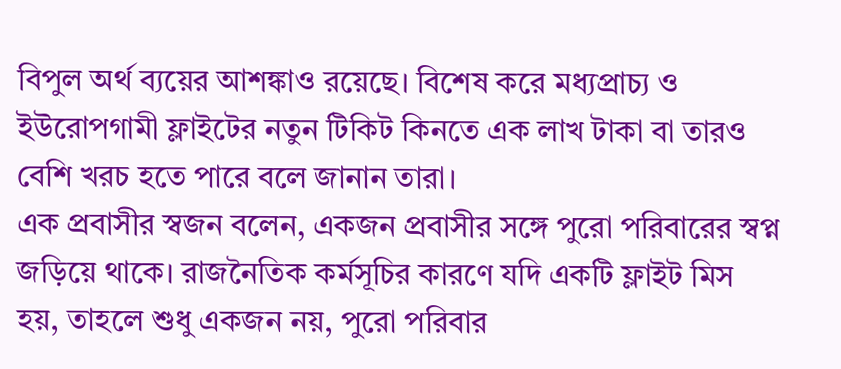বিপুল অর্থ ব্যয়ের আশঙ্কাও রয়েছে। বিশেষ করে মধ্যপ্রাচ্য ও ইউরোপগামী ফ্লাইটের নতুন টিকিট কিনতে এক লাখ টাকা বা তারও বেশি খরচ হতে পারে বলে জানান তারা।
এক প্রবাসীর স্বজন বলেন, একজন প্রবাসীর সঙ্গে পুরো পরিবারের স্বপ্ন জড়িয়ে থাকে। রাজনৈতিক কর্মসূচির কারণে যদি একটি ফ্লাইট মিস হয়, তাহলে শুধু একজন নয়, পুরো পরিবার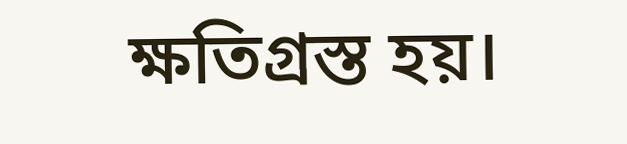ক্ষতিগ্রস্ত হয়।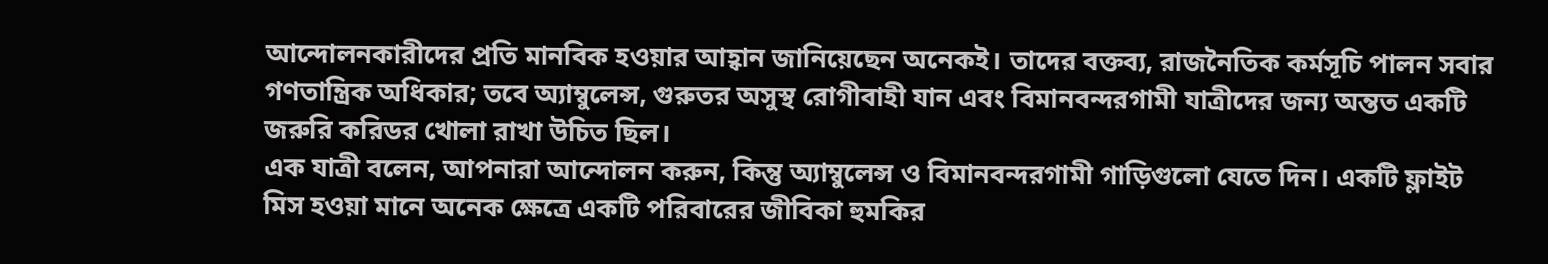আন্দোলনকারীদের প্রতি মানবিক হওয়ার আহ্বান জানিয়েছেন অনেকই। তাদের বক্তব্য, রাজনৈতিক কর্মসূচি পালন সবার গণতান্ত্রিক অধিকার; তবে অ্যাম্বুলেন্স, গুরুতর অসুস্থ রোগীবাহী যান এবং বিমানবন্দরগামী যাত্রীদের জন্য অন্তত একটি জরুরি করিডর খোলা রাখা উচিত ছিল।
এক যাত্রী বলেন, আপনারা আন্দোলন করুন, কিন্তু অ্যাম্বুলেন্স ও বিমানবন্দরগামী গাড়িগুলো যেতে দিন। একটি ফ্লাইট মিস হওয়া মানে অনেক ক্ষেত্রে একটি পরিবারের জীবিকা হুমকির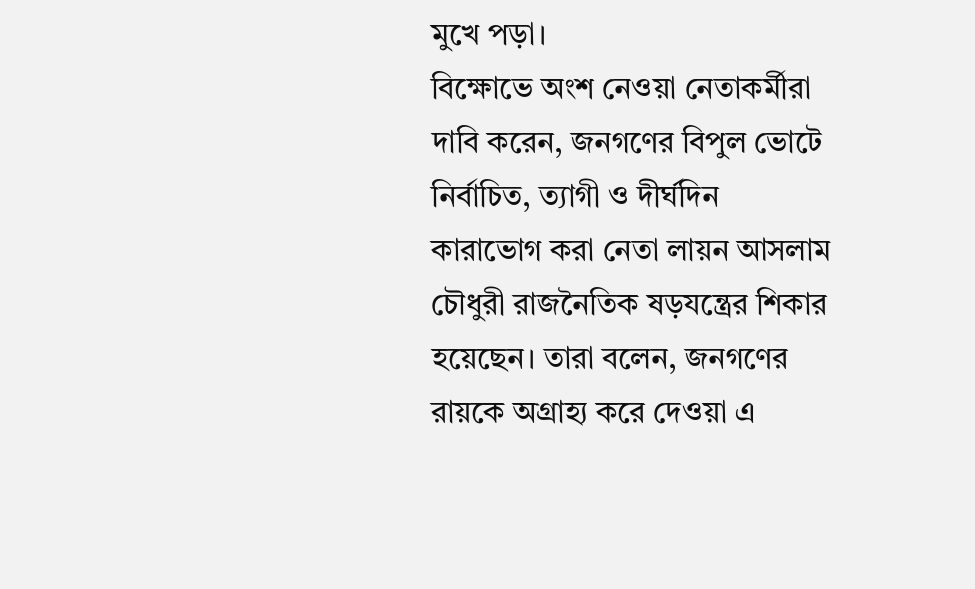মুখে পড়া।
বিক্ষোভে অংশ নেওয়া নেতাকর্মীরা দাবি করেন, জনগণের বিপুল ভোটে নির্বাচিত, ত্যাগী ও দীর্ঘদিন কারাভোগ করা নেতা লায়ন আসলাম চৌধুরী রাজনৈতিক ষড়যন্ত্রের শিকার হয়েছেন। তারা বলেন, জনগণের রায়কে অগ্রাহ্য করে দেওয়া এ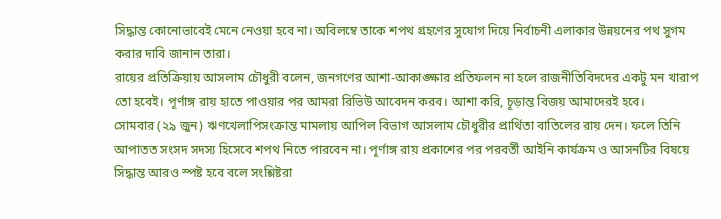সিদ্ধান্ত কোনোভাবেই মেনে নেওয়া হবে না। অবিলম্বে তাকে শপথ গ্রহণের সুযোগ দিয়ে নির্বাচনী এলাকার উন্নয়নের পথ সুগম করার দাবি জানান তারা।
রায়ের প্রতিক্রিয়ায় আসলাম চৌধুরী বলেন, জনগণের আশা-আকাঙ্ক্ষার প্রতিফলন না হলে রাজনীতিবিদদের একটু মন খারাপ তো হবেই। পূর্ণাঙ্গ রায় হাতে পাওয়ার পর আমরা রিভিউ আবেদন করব। আশা করি, চূড়ান্ত বিজয় আমাদেরই হবে।
সোমবার (২৯ জুন) ঋণখেলাপিসংক্রান্ত মামলায় আপিল বিভাগ আসলাম চৌধুরীর প্রার্থিতা বাতিলের রায় দেন। ফলে তিনি আপাতত সংসদ সদস্য হিসেবে শপথ নিতে পারবেন না। পূর্ণাঙ্গ রায় প্রকাশের পর পরবর্তী আইনি কার্যক্রম ও আসনটির বিষয়ে সিদ্ধান্ত আরও স্পষ্ট হবে বলে সংশ্লিষ্টরা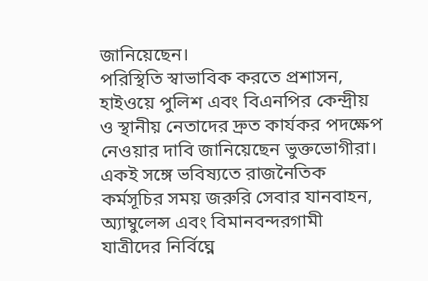জানিয়েছেন।
পরিস্থিতি স্বাভাবিক করতে প্রশাসন, হাইওয়ে পুলিশ এবং বিএনপির কেন্দ্রীয় ও স্থানীয় নেতাদের দ্রুত কার্যকর পদক্ষেপ নেওয়ার দাবি জানিয়েছেন ভুক্তভোগীরা। একই সঙ্গে ভবিষ্যতে রাজনৈতিক কর্মসূচির সময় জরুরি সেবার যানবাহন, অ্যাম্বুলেন্স এবং বিমানবন্দরগামী যাত্রীদের নির্বিঘ্নে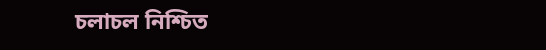চলাচল নিশ্চিত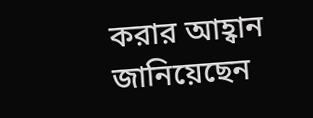করার আহ্বান জানিয়েছেন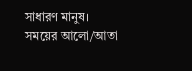সাধারণ মানুষ।
সময়ের আলো/আতা